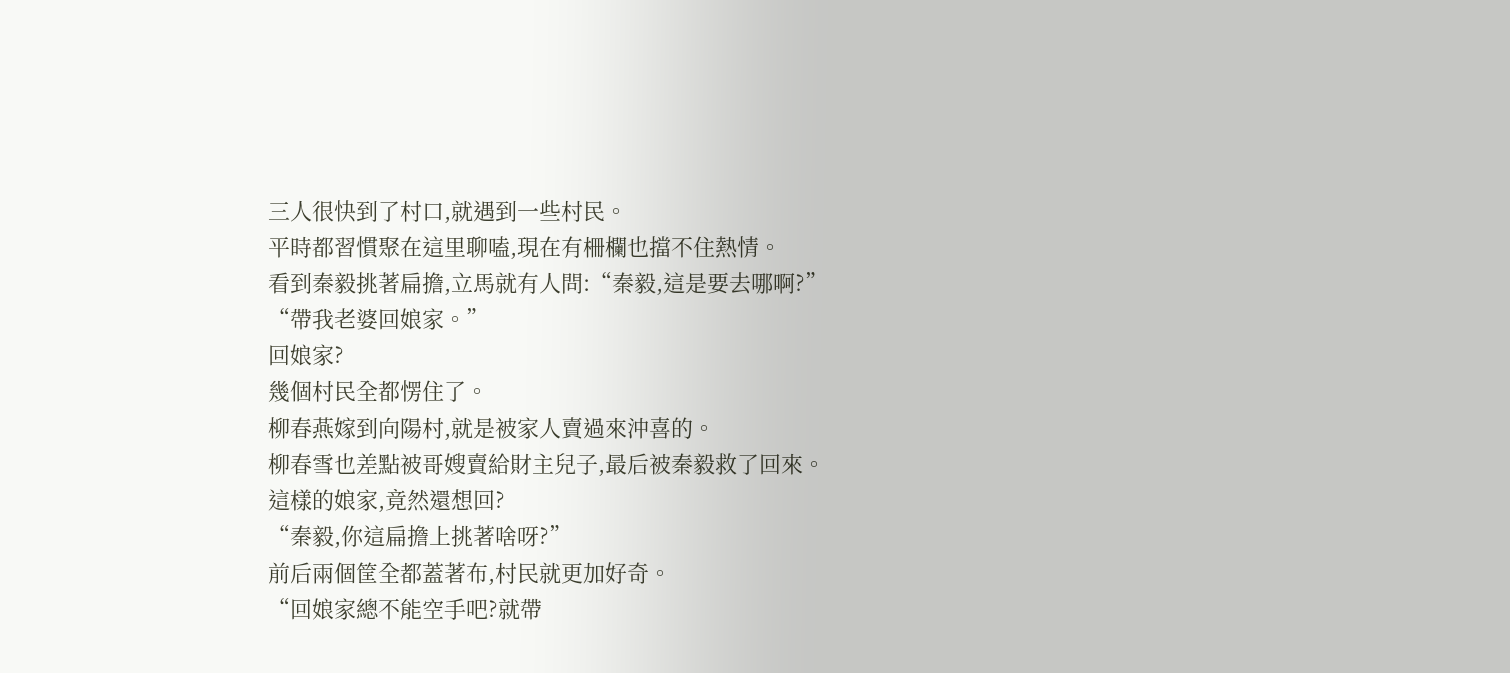三人很快到了村口,就遇到一些村民。
平時都習慣聚在這里聊嗑,現在有柵欄也擋不住熱情。
看到秦毅挑著扁擔,立馬就有人問:“秦毅,這是要去哪啊?”
“帶我老婆回娘家。”
回娘家?
幾個村民全都愣住了。
柳春燕嫁到向陽村,就是被家人賣過來沖喜的。
柳春雪也差點被哥嫂賣給財主兒子,最后被秦毅救了回來。
這樣的娘家,竟然還想回?
“秦毅,你這扁擔上挑著啥呀?”
前后兩個筐全都蓋著布,村民就更加好奇。
“回娘家總不能空手吧?就帶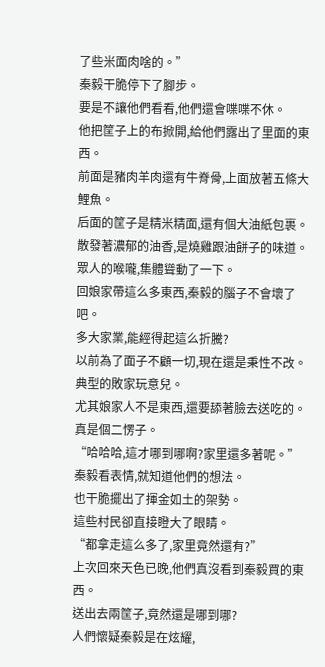了些米面肉啥的。”
秦毅干脆停下了腳步。
要是不讓他們看看,他們還會喋喋不休。
他把筐子上的布掀開,給他們露出了里面的東西。
前面是豬肉羊肉還有牛脊骨,上面放著五條大鯉魚。
后面的筐子是精米精面,還有個大油紙包裹。
散發著濃郁的油香,是燒雞跟油餅子的味道。
眾人的喉嚨,集體聳動了一下。
回娘家帶這么多東西,秦毅的腦子不會壞了吧。
多大家業,能經得起這么折騰?
以前為了面子不顧一切,現在還是秉性不改。
典型的敗家玩意兒。
尤其娘家人不是東西,還要舔著臉去送吃的。
真是個二愣子。
“哈哈哈,這才哪到哪啊?家里還多著呢。”
秦毅看表情,就知道他們的想法。
也干脆擺出了揮金如土的架勢。
這些村民卻直接瞪大了眼睛。
“都拿走這么多了,家里竟然還有?”
上次回來天色已晚,他們真沒看到秦毅買的東西。
送出去兩筐子,竟然還是哪到哪?
人們懷疑秦毅是在炫耀,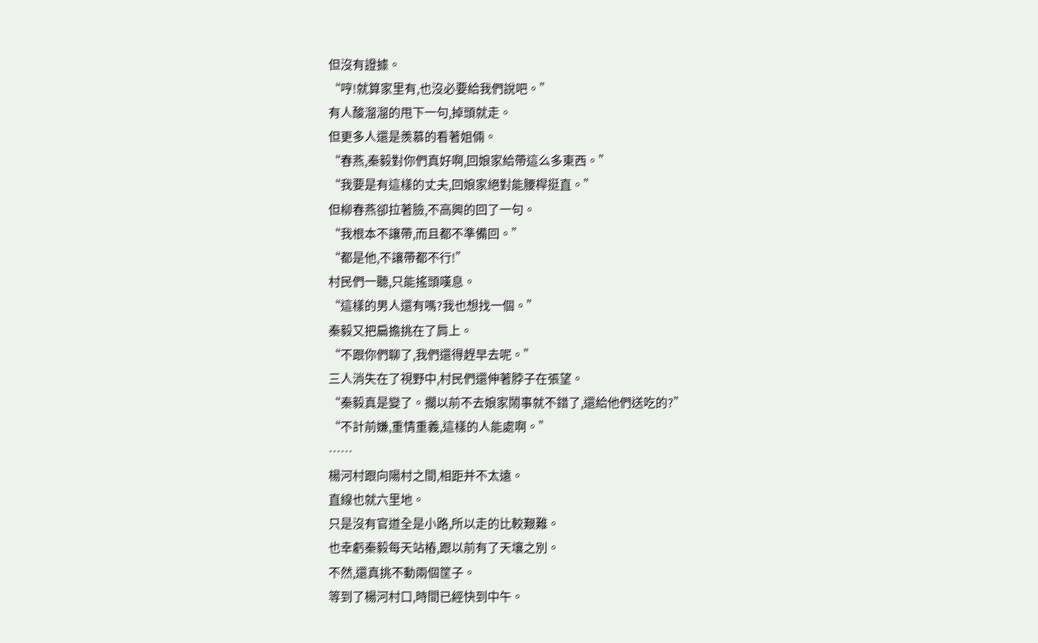但沒有證據。
“哼!就算家里有,也沒必要給我們說吧。”
有人酸溜溜的甩下一句,掉頭就走。
但更多人還是羨慕的看著姐倆。
“春燕,秦毅對你們真好啊,回娘家給帶這么多東西。”
“我要是有這樣的丈夫,回娘家絕對能腰桿挺直。”
但柳春燕卻拉著臉,不高興的回了一句。
“我根本不讓帶,而且都不準備回。”
“都是他,不讓帶都不行!”
村民們一聽,只能搖頭嘆息。
“這樣的男人還有嗎?我也想找一個。”
秦毅又把扁擔挑在了肩上。
“不跟你們聊了,我們還得趕早去呢。”
三人消失在了視野中,村民們還伸著脖子在張望。
“秦毅真是變了。擱以前不去娘家鬧事就不錯了,還給他們送吃的?”
“不計前嫌,重情重義,這樣的人能處啊。”
……
楊河村跟向陽村之間,相距并不太遠。
直線也就六里地。
只是沒有官道全是小路,所以走的比較艱難。
也幸虧秦毅每天站樁,跟以前有了天壤之別。
不然,還真挑不動兩個筐子。
等到了楊河村口,時間已經快到中午。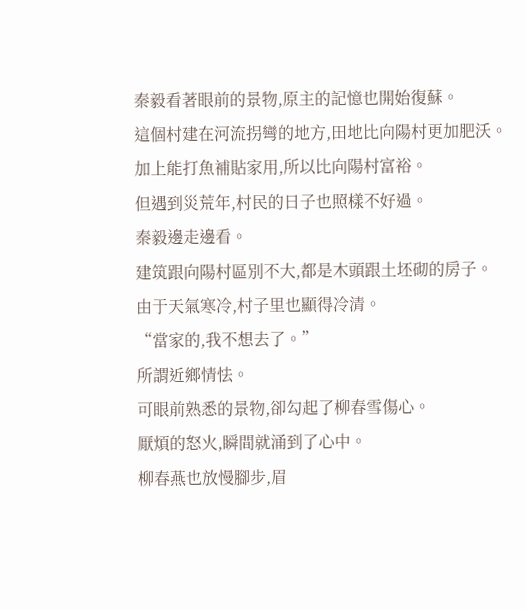秦毅看著眼前的景物,原主的記憶也開始復蘇。
這個村建在河流拐彎的地方,田地比向陽村更加肥沃。
加上能打魚補貼家用,所以比向陽村富裕。
但遇到災荒年,村民的日子也照樣不好過。
秦毅邊走邊看。
建筑跟向陽村區別不大,都是木頭跟土坯砌的房子。
由于天氣寒冷,村子里也顯得冷清。
“當家的,我不想去了。”
所謂近鄉情怯。
可眼前熟悉的景物,卻勾起了柳春雪傷心。
厭煩的怒火,瞬間就涌到了心中。
柳春燕也放慢腳步,眉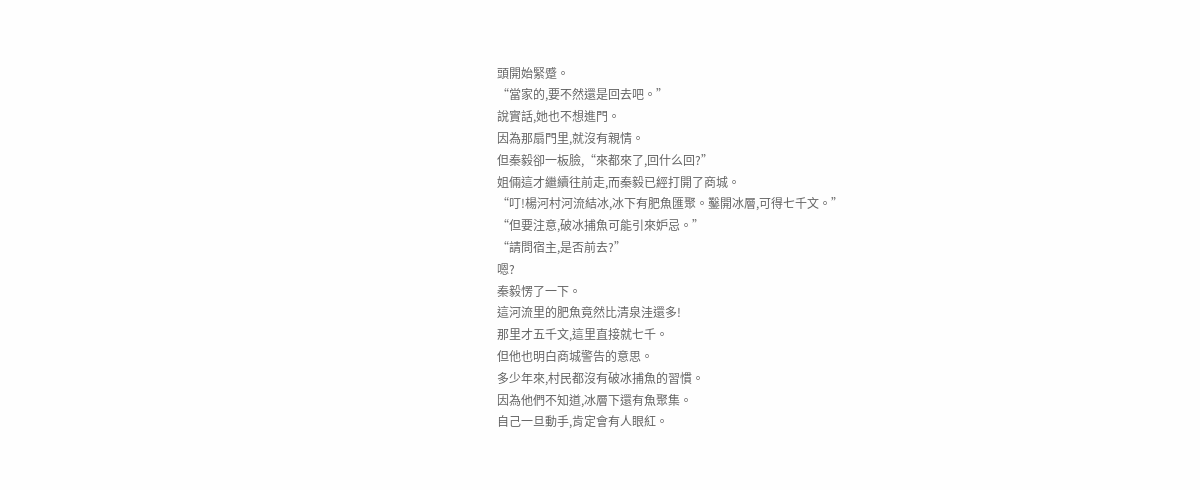頭開始緊蹙。
“當家的,要不然還是回去吧。”
說實話,她也不想進門。
因為那扇門里,就沒有親情。
但秦毅卻一板臉,“來都來了,回什么回?”
姐倆這才繼續往前走,而秦毅已經打開了商城。
“叮!楊河村河流結冰,冰下有肥魚匯聚。鑿開冰層,可得七千文。”
“但要注意,破冰捕魚可能引來妒忌。”
“請問宿主,是否前去?”
嗯?
秦毅愣了一下。
這河流里的肥魚竟然比清泉洼還多!
那里才五千文,這里直接就七千。
但他也明白商城警告的意思。
多少年來,村民都沒有破冰捕魚的習慣。
因為他們不知道,冰層下還有魚聚集。
自己一旦動手,肯定會有人眼紅。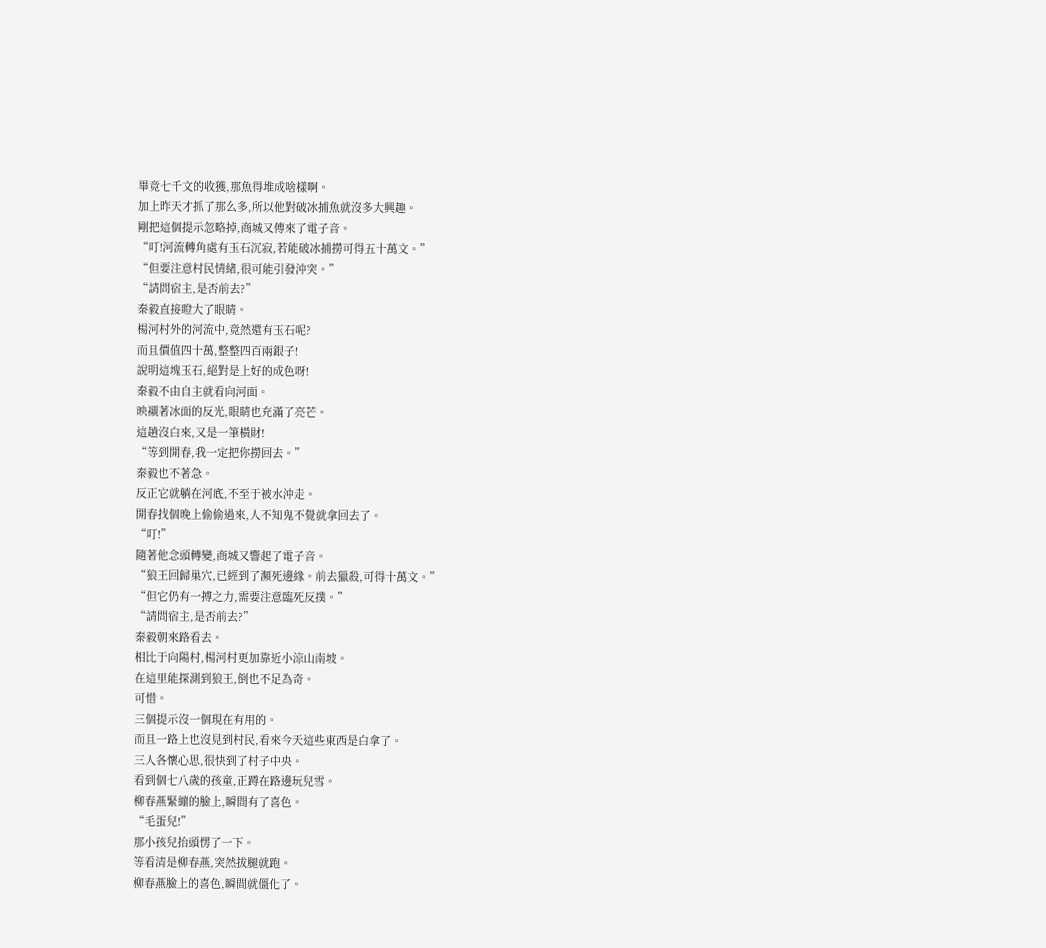畢竟七千文的收獲,那魚得堆成啥樣啊。
加上昨天才抓了那么多,所以他對破冰捕魚就沒多大興趣。
剛把這個提示忽略掉,商城又傳來了電子音。
“叮!河流轉角處有玉石沉寂,若能破冰捕撈可得五十萬文。”
“但要注意村民情緒,很可能引發沖突。”
“請問宿主,是否前去?”
秦毅直接瞪大了眼睛。
楊河村外的河流中,竟然還有玉石呢?
而且價值四十萬,整整四百兩銀子!
說明這塊玉石,絕對是上好的成色呀!
秦毅不由自主就看向河面。
映襯著冰面的反光,眼睛也充滿了亮芒。
這趟沒白來,又是一筆橫財!
“等到開春,我一定把你撈回去。”
秦毅也不著急。
反正它就躺在河底,不至于被水沖走。
開春找個晚上偷偷過來,人不知鬼不覺就拿回去了。
“叮!”
隨著他念頭轉變,商城又響起了電子音。
“狼王回歸巢穴,已經到了瀕死邊緣。前去獵殺,可得十萬文。”
“但它仍有一搏之力,需要注意臨死反撲。”
“請問宿主,是否前去?”
秦毅朝來路看去。
相比于向陽村,楊河村更加靠近小涼山南坡。
在這里能探測到狼王,倒也不足為奇。
可惜。
三個提示沒一個現在有用的。
而且一路上也沒見到村民,看來今天這些東西是白拿了。
三人各懷心思,很快到了村子中央。
看到個七八歲的孩童,正蹲在路邊玩兒雪。
柳春燕緊繃的臉上,瞬間有了喜色。
“毛蛋兒!”
那小孩兒抬頭愣了一下。
等看清是柳春燕,突然拔腿就跑。
柳春燕臉上的喜色,瞬間就僵化了。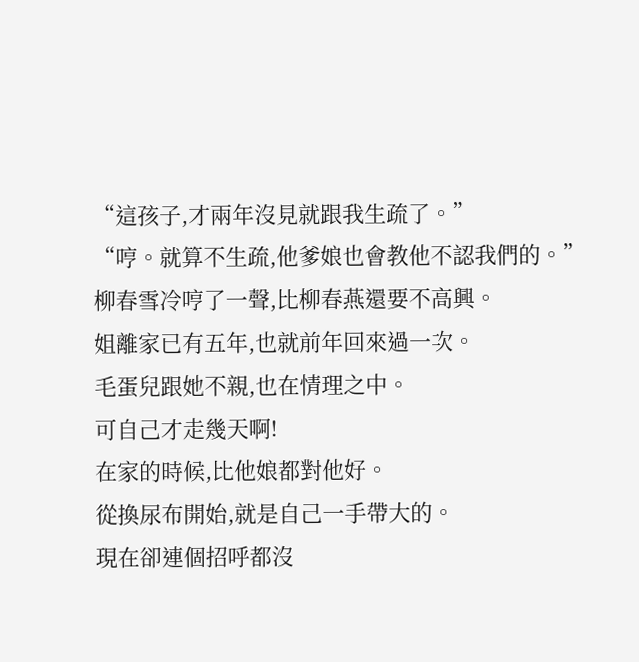“這孩子,才兩年沒見就跟我生疏了。”
“哼。就算不生疏,他爹娘也會教他不認我們的。”
柳春雪冷哼了一聲,比柳春燕還要不高興。
姐離家已有五年,也就前年回來過一次。
毛蛋兒跟她不親,也在情理之中。
可自己才走幾天啊!
在家的時候,比他娘都對他好。
從換尿布開始,就是自己一手帶大的。
現在卻連個招呼都沒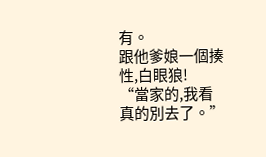有。
跟他爹娘一個揍性,白眼狼!
“當家的,我看真的別去了。”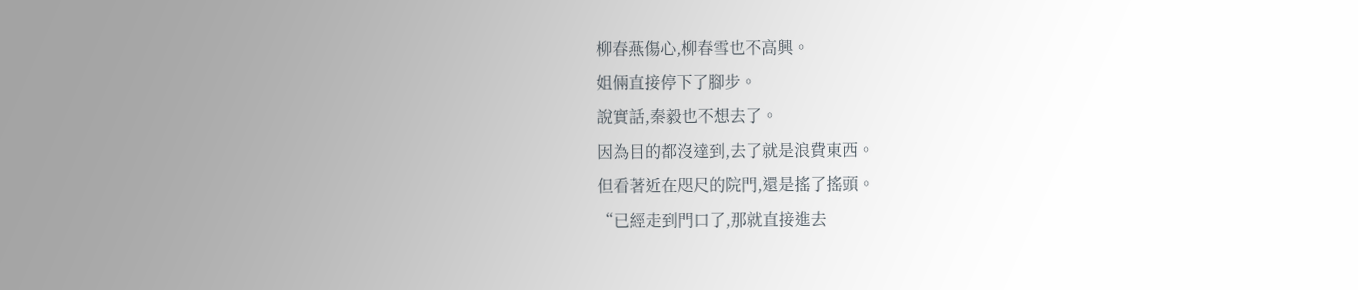柳春燕傷心,柳春雪也不高興。
姐倆直接停下了腳步。
說實話,秦毅也不想去了。
因為目的都沒達到,去了就是浪費東西。
但看著近在咫尺的院門,還是搖了搖頭。
“已經走到門口了,那就直接進去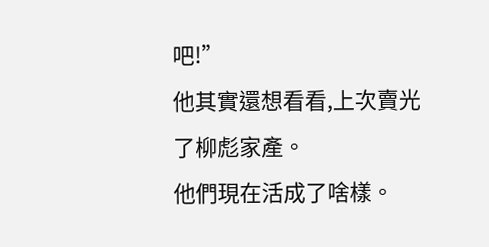吧!”
他其實還想看看,上次賣光了柳彪家產。
他們現在活成了啥樣。